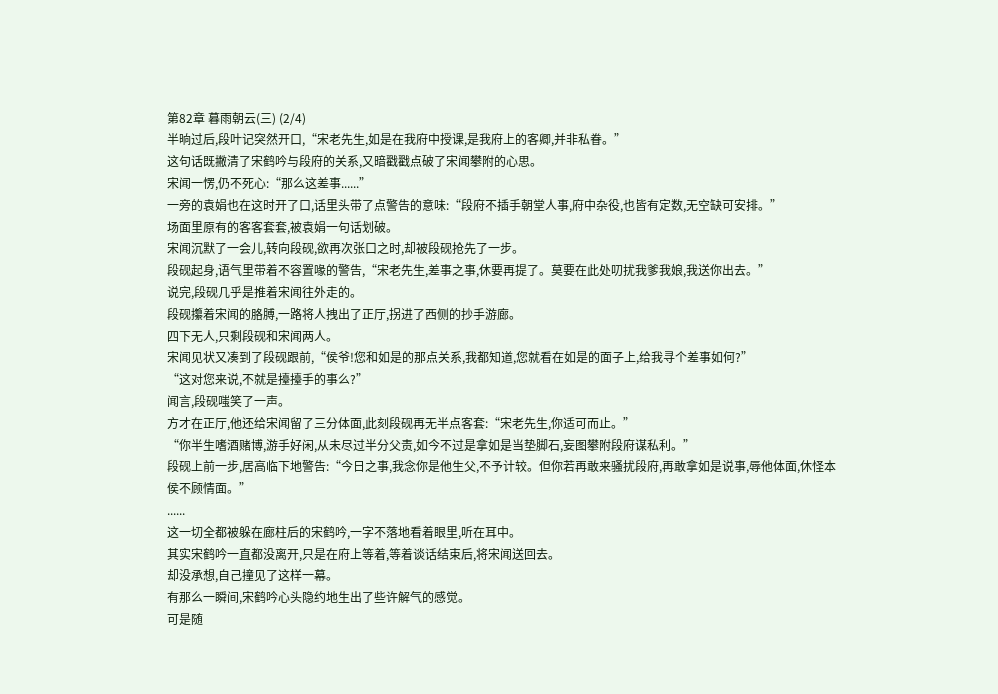第82章 暮雨朝云(三) (2/4)
半晌过后,段叶记突然开口,“宋老先生,如是在我府中授课,是我府上的客卿,并非私眷。”
这句话既撇清了宋鹤吟与段府的关系,又暗戳戳点破了宋闻攀附的心思。
宋闻一愣,仍不死心:“那么这差事......”
一旁的袁娟也在这时开了口,话里头带了点警告的意味:“段府不插手朝堂人事,府中杂役,也皆有定数,无空缺可安排。”
场面里原有的客客套套,被袁娟一句话划破。
宋闻沉默了一会儿,转向段砚,欲再次张口之时,却被段砚抢先了一步。
段砚起身,语气里带着不容置喙的警告,“宋老先生,差事之事,休要再提了。莫要在此处叨扰我爹我娘,我送你出去。”
说完,段砚几乎是推着宋闻往外走的。
段砚攥着宋闻的胳膊,一路将人拽出了正厅,拐进了西侧的抄手游廊。
四下无人,只剩段砚和宋闻两人。
宋闻见状又凑到了段砚跟前,“侯爷!您和如是的那点关系,我都知道,您就看在如是的面子上,给我寻个差事如何?”
“这对您来说,不就是擡擡手的事么?”
闻言,段砚嗤笑了一声。
方才在正厅,他还给宋闻留了三分体面,此刻段砚再无半点客套:“宋老先生,你适可而止。”
“你半生嗜酒赌博,游手好闲,从未尽过半分父责,如今不过是拿如是当垫脚石,妄图攀附段府谋私利。”
段砚上前一步,居高临下地警告:“今日之事,我念你是他生父,不予计较。但你若再敢来骚扰段府,再敢拿如是说事,辱他体面,休怪本侯不顾情面。”
......
这一切全都被躲在廊柱后的宋鹤吟,一字不落地看着眼里,听在耳中。
其实宋鹤吟一直都没离开,只是在府上等着,等着谈话结束后,将宋闻送回去。
却没承想,自己撞见了这样一幕。
有那么一瞬间,宋鹤吟心头隐约地生出了些许解气的感觉。
可是随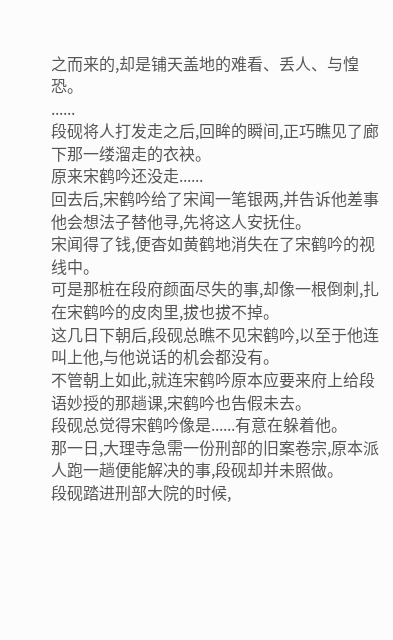之而来的,却是铺天盖地的难看、丢人、与惶恐。
......
段砚将人打发走之后,回眸的瞬间,正巧瞧见了廊下那一缕溜走的衣袂。
原来宋鹤吟还没走......
回去后,宋鹤吟给了宋闻一笔银两,并告诉他差事他会想法子替他寻,先将这人安抚住。
宋闻得了钱,便杳如黄鹤地消失在了宋鹤吟的视线中。
可是那桩在段府颜面尽失的事,却像一根倒刺,扎在宋鹤吟的皮肉里,拔也拔不掉。
这几日下朝后,段砚总瞧不见宋鹤吟,以至于他连叫上他,与他说话的机会都没有。
不管朝上如此,就连宋鹤吟原本应要来府上给段语妙授的那趟课,宋鹤吟也告假未去。
段砚总觉得宋鹤吟像是......有意在躲着他。
那一日,大理寺急需一份刑部的旧案卷宗,原本派人跑一趟便能解决的事,段砚却并未照做。
段砚踏进刑部大院的时候,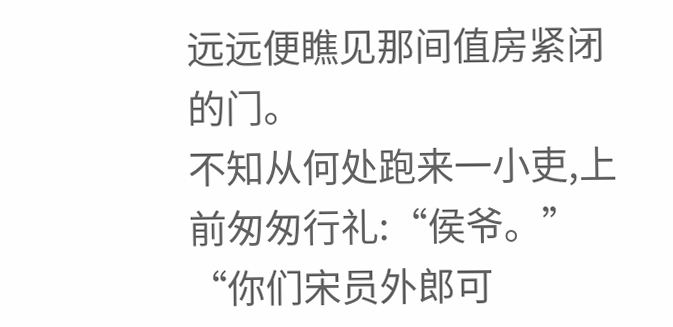远远便瞧见那间值房紧闭的门。
不知从何处跑来一小吏,上前匆匆行礼:“侯爷。”
“你们宋员外郎可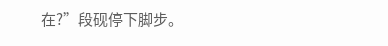在?”段砚停下脚步。